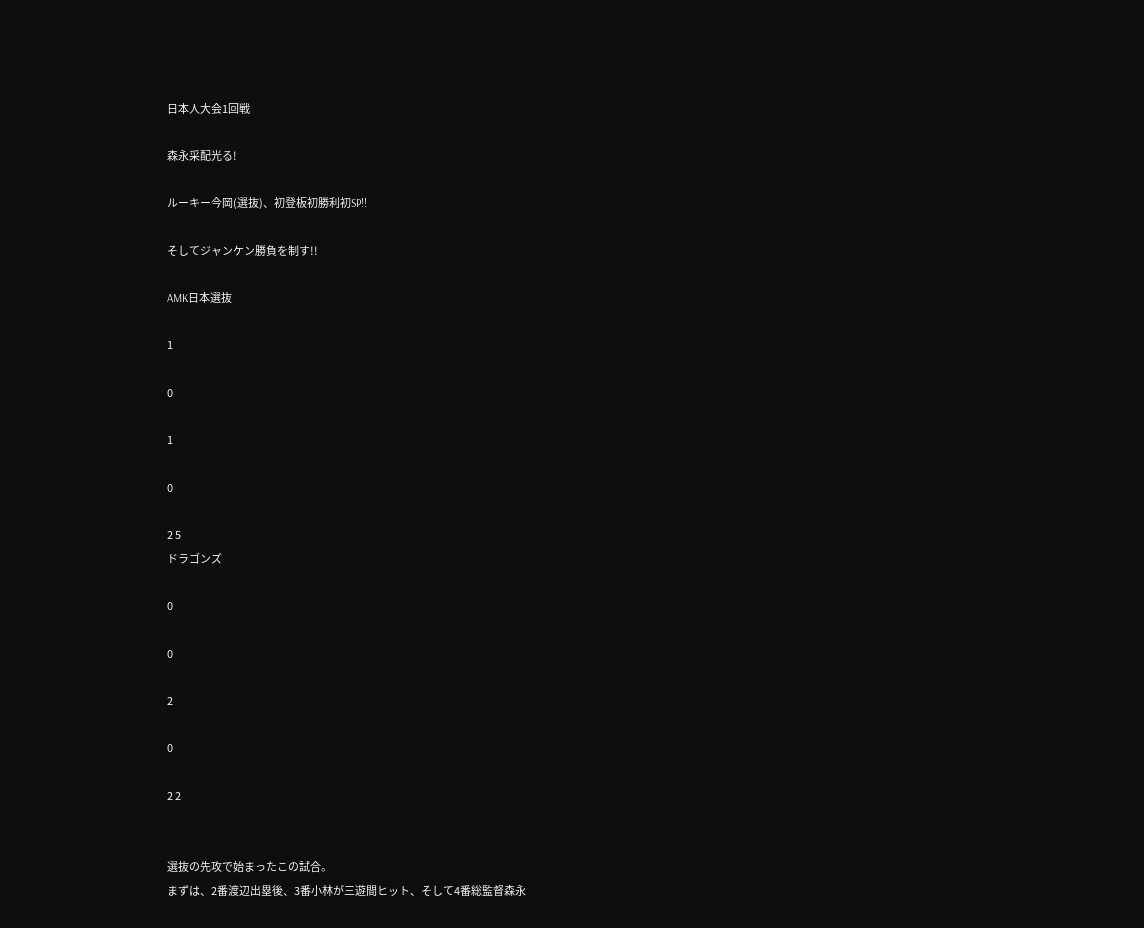日本人大会1回戦

森永采配光る!

ルーキー今岡(選抜)、初登板初勝利初SP!!

そしてジャンケン勝負を制す!!

AMK日本選抜

1

0

1

0

2 5
ドラゴンズ

0

0

2

0

2 2


選抜の先攻で始まったこの試合。
まずは、2番渡辺出塁後、3番小林が三遊間ヒット、そして4番総監督森永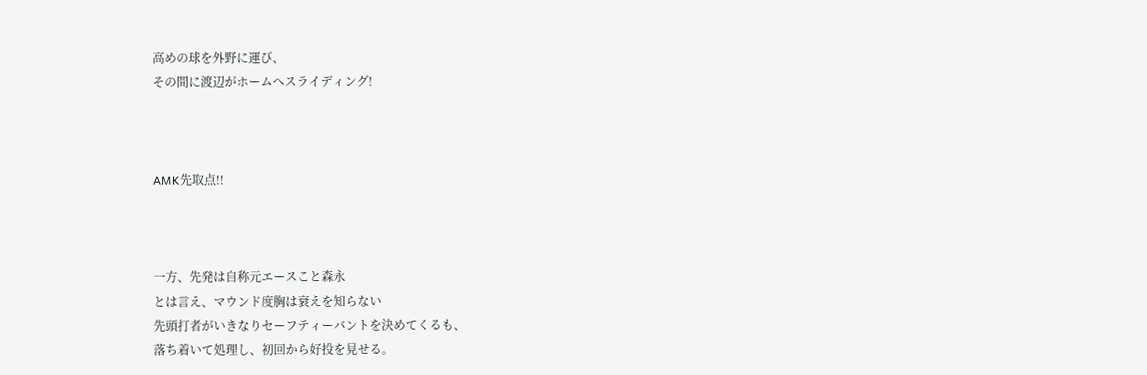高めの球を外野に運び、
その間に渡辺がホームへスライディング!



AMK先取点!!



一方、先発は自称元エースこと森永
とは言え、マウンド度胸は衰えを知らない
先頭打者がいきなりセーフティーバントを決めてくるも、
落ち着いて処理し、初回から好投を見せる。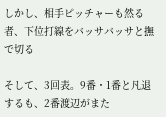しかし、相手ピッチャーも然る者、下位打線をバッサバッサと撫で切る

そして、3回表。9番・1番と凡退するも、2番渡辺がまた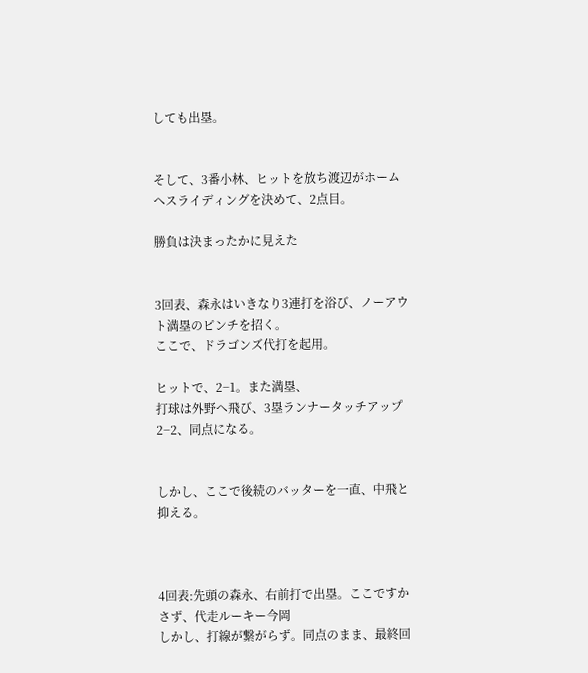しても出塁。


そして、3番小林、ヒットを放ち渡辺がホームへスライディングを決めて、2点目。

勝負は決まったかに見えた


3回表、森永はいきなり3連打を浴び、ノーアウト満塁のピンチを招く。
ここで、ドラゴンズ代打を起用。

ヒットで、2−1。また満塁、
打球は外野へ飛び、3塁ランナータッチアップ
2−2、同点になる。


しかし、ここで後続のバッターを一直、中飛と抑える。



4回表:先頭の森永、右前打で出塁。ここですかさず、代走ルーキー今岡
しかし、打線が繋がらず。同点のまま、最終回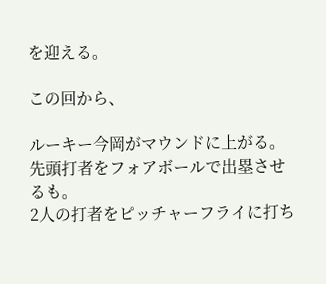を迎える。

この回から、

ルーキー今岡がマウンドに上がる。
先頭打者をフォアボールで出塁させるも。
2人の打者をピッチャーフライに打ち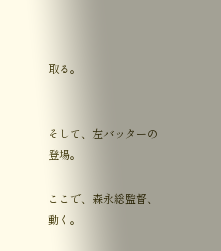取る。


そして、左バッターの登場。

ここで、森永総監督、動く。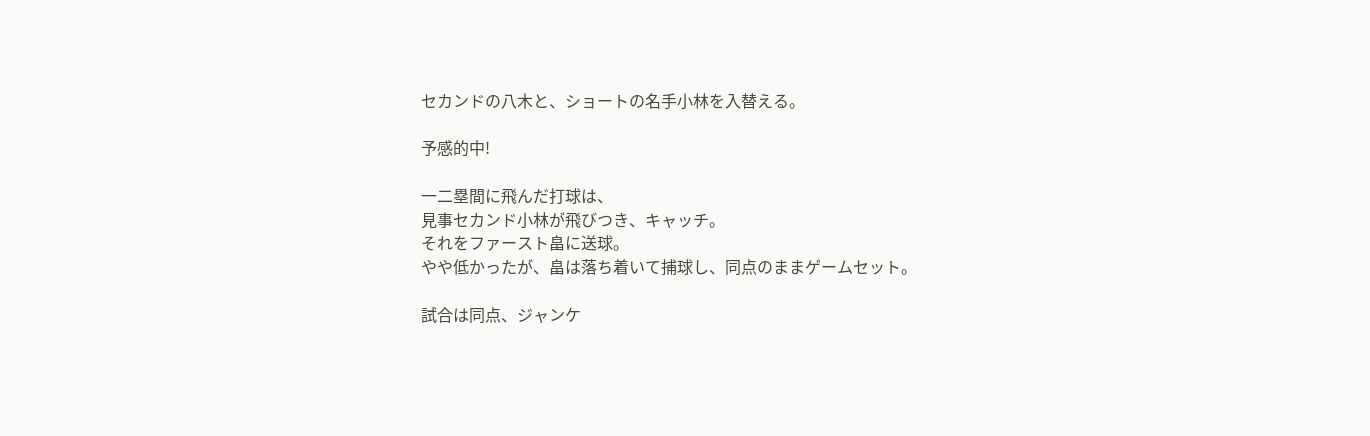セカンドの八木と、ショートの名手小林を入替える。

予感的中!

一二塁間に飛んだ打球は、
見事セカンド小林が飛びつき、キャッチ。
それをファースト畠に送球。
やや低かったが、畠は落ち着いて捕球し、同点のままゲームセット。

試合は同点、ジャンケ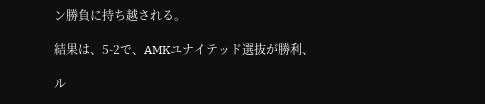ン勝負に持ち越される。

結果は、5-2で、AMKユナイテッド選抜が勝利、

ル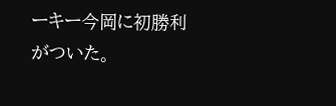ーキー今岡に初勝利がついた。